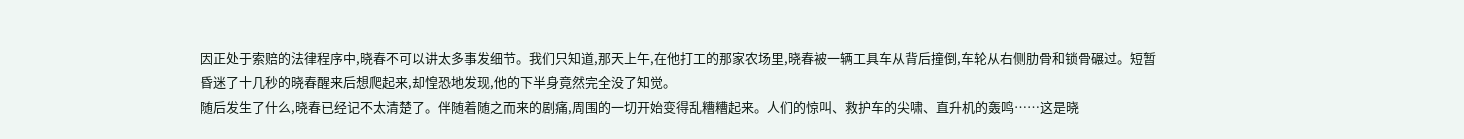因正处于索赔的法律程序中,晓春不可以讲太多事发细节。我们只知道,那天上午,在他打工的那家农场里,晓春被一辆工具车从背后撞倒,车轮从右侧肋骨和锁骨碾过。短暂昏迷了十几秒的晓春醒来后想爬起来,却惶恐地发现,他的下半身竟然完全没了知觉。
随后发生了什么,晓春已经记不太清楚了。伴随着随之而来的剧痛,周围的一切开始变得乱糟糟起来。人们的惊叫、救护车的尖啸、直升机的轰鸣……这是晓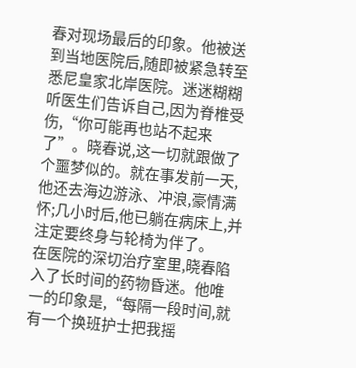春对现场最后的印象。他被送到当地医院后,随即被紧急转至悉尼皇家北岸医院。迷迷糊糊听医生们告诉自己,因为脊椎受伤,“你可能再也站不起来了”。晓春说,这一切就跟做了个噩梦似的。就在事发前一天,他还去海边游泳、冲浪,豪情满怀;几小时后,他已躺在病床上,并注定要终身与轮椅为伴了。
在医院的深切治疗室里,晓春陷入了长时间的药物昏迷。他唯一的印象是,“每隔一段时间,就有一个换班护士把我摇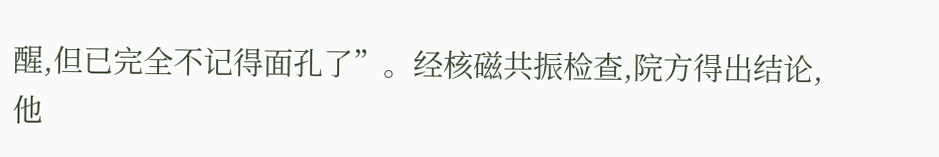醒,但已完全不记得面孔了”。经核磁共振检查,院方得出结论,他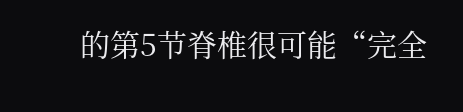的第5节脊椎很可能“完全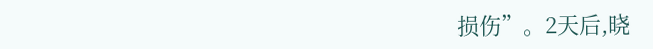损伤”。2天后,晓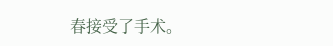春接受了手术。